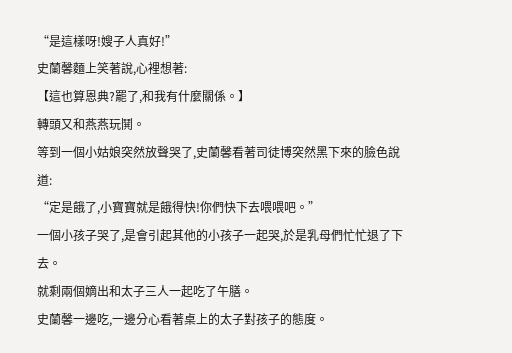“是這樣呀!嫂子人真好!”
史蘭馨麵上笑著說,心裡想著:
【這也算恩典?罷了,和我有什麼關係。】
轉頭又和燕燕玩鬨。
等到一個小姑娘突然放聲哭了,史蘭馨看著司徒博突然黑下來的臉色說道:
“定是餓了,小寶寶就是餓得快!你們快下去喂喂吧。”
一個小孩子哭了,是會引起其他的小孩子一起哭,於是乳母們忙忙退了下去。
就剩兩個嫡出和太子三人一起吃了午膳。
史蘭馨一邊吃,一邊分心看著桌上的太子對孩子的態度。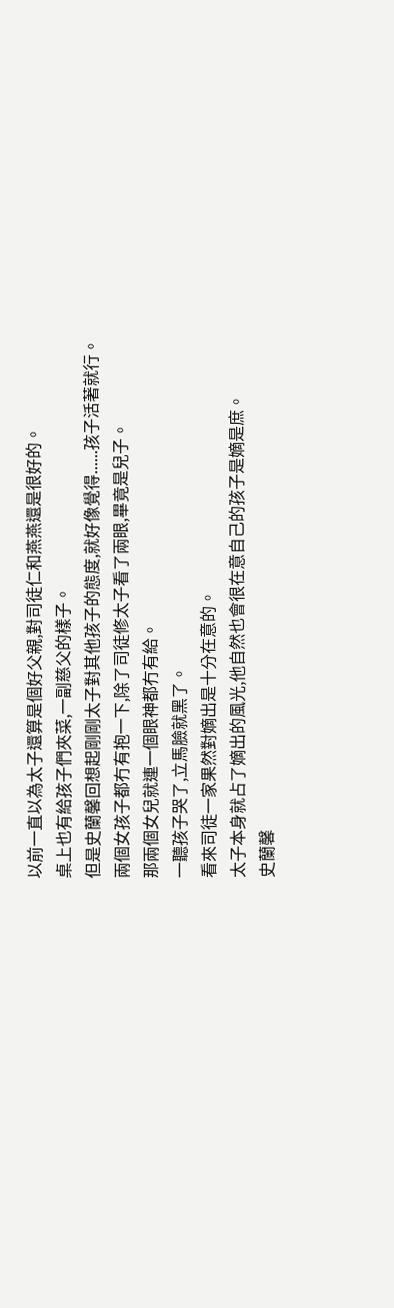以前一直以為太子還算是個好父親,對司徒仁和燕燕還是很好的。
桌上也有給孩子們夾菜,一副慈父的樣子。
但是史蘭馨回想起剛剛太子對其他孩子的態度,就好像覺得......孩子活著就行。
兩個女孩子都冇有抱一下,除了司徒修太子看了兩眼,畢竟是兒子。
那兩個女兒就連一個眼神都冇有給。
一聽孩子哭了,立馬臉就黑了。
看來司徒一家果然對嫡出是十分在意的。
太子本身就占了嫡出的風光,他自然也會很在意自己的孩子是嫡是庶。
史蘭馨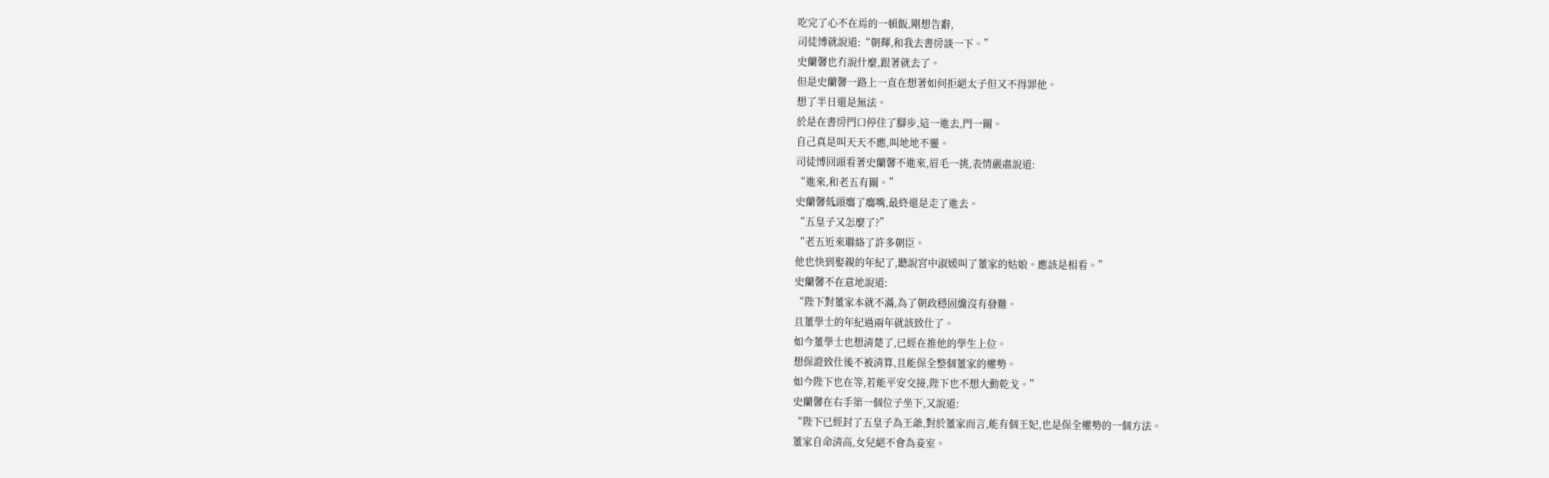吃完了心不在焉的一頓飯,剛想告辭,
司徒博就說道:“朝輝,和我去書房談一下。”
史蘭馨也冇說什麼,跟著就去了。
但是史蘭馨一路上一直在想著如何拒絕太子但又不得罪他。
想了半日還是無法。
於是在書房門口停住了腳步,這一進去,門一關。
自己真是叫天天不應,叫地地不靈。
司徒博回頭看著史蘭馨不進來,眉毛一挑,表情嚴肅說道:
“進來,和老五有關。”
史蘭馨低頭癟了癟嘴,最終還是走了進去。
“五皇子又怎麼了?”
“老五近來聯絡了許多朝臣。
他也快到娶親的年紀了,聽說宮中淑媛叫了董家的姑娘。應該是相看。”
史蘭馨不在意地說道:
“陛下對董家本就不滿,為了朝政穩固纔沒有發難。
且董學士的年紀過兩年就該致仕了。
如今董學士也想清楚了,已經在推他的學生上位。
想保證致仕後不被清算,且能保全整個董家的權勢。
如今陛下也在等,若能平安交接,陛下也不想大動乾戈。”
史蘭馨在右手第一個位子坐下,又說道:
“陛下已經封了五皇子為王爺,對於董家而言,能有個王妃,也是保全權勢的一個方法。
董家自命清高,女兒絕不會為妾室。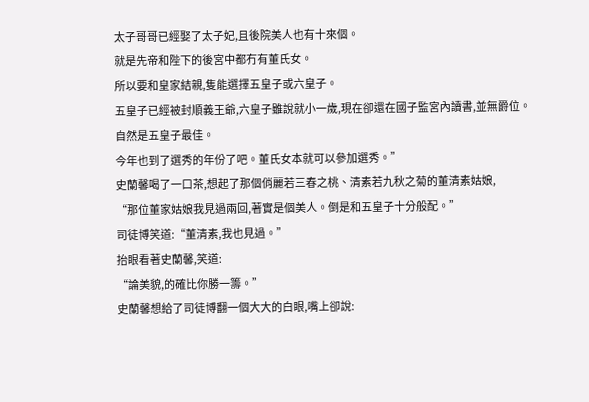太子哥哥已經娶了太子妃,且後院美人也有十來個。
就是先帝和陛下的後宮中都冇有董氏女。
所以要和皇家結親,隻能選擇五皇子或六皇子。
五皇子已經被封順義王爺,六皇子雖說就小一歲,現在卻還在國子監宮內讀書,並無爵位。
自然是五皇子最佳。
今年也到了選秀的年份了吧。董氏女本就可以參加選秀。”
史蘭馨喝了一口茶,想起了那個俏麗若三春之桃、清素若九秋之菊的董清素姑娘,
“那位董家姑娘我見過兩回,著實是個美人。倒是和五皇子十分般配。”
司徒博笑道:“董清素,我也見過。”
抬眼看著史蘭馨,笑道:
“論美貌,的確比你勝一籌。”
史蘭馨想給了司徒博翻一個大大的白眼,嘴上卻說: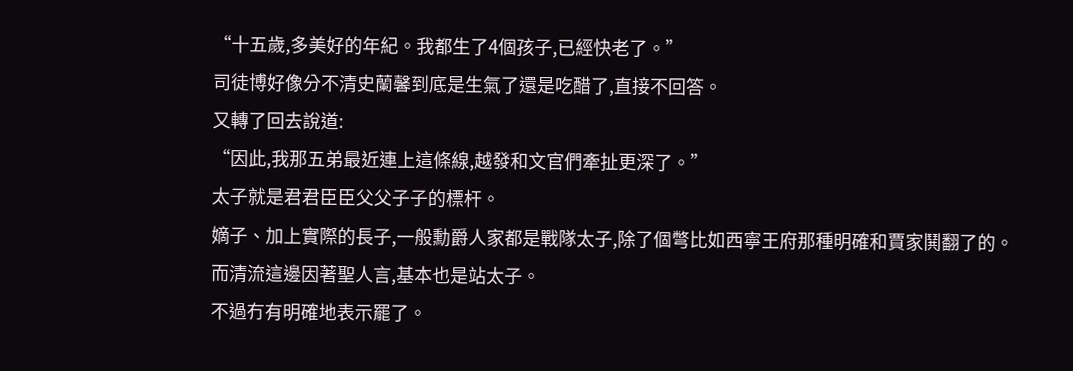“十五歲,多美好的年紀。我都生了4個孩子,已經快老了。”
司徒博好像分不清史蘭馨到底是生氣了還是吃醋了,直接不回答。
又轉了回去說道:
“因此,我那五弟最近連上這條線,越發和文官們牽扯更深了。”
太子就是君君臣臣父父子子的標杆。
嫡子、加上實際的長子,一般勳爵人家都是戰隊太子,除了個彆比如西寧王府那種明確和賈家鬨翻了的。
而清流這邊因著聖人言,基本也是站太子。
不過冇有明確地表示罷了。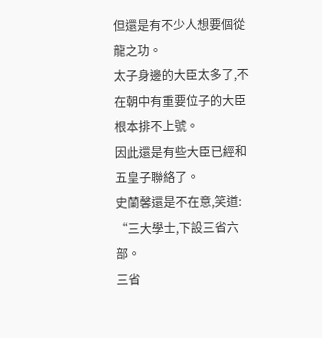但還是有不少人想要個從龍之功。
太子身邊的大臣太多了,不在朝中有重要位子的大臣根本排不上號。
因此還是有些大臣已經和五皇子聯絡了。
史蘭馨還是不在意,笑道:
“三大學士,下設三省六部。
三省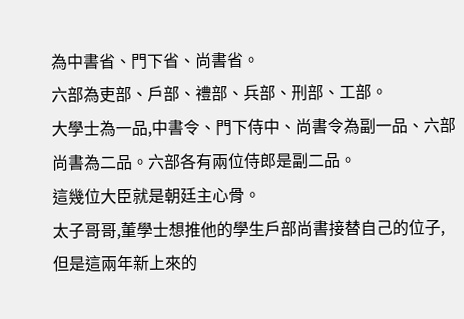為中書省、門下省、尚書省。
六部為吏部、戶部、禮部、兵部、刑部、工部。
大學士為一品,中書令、門下侍中、尚書令為副一品、六部尚書為二品。六部各有兩位侍郎是副二品。
這幾位大臣就是朝廷主心骨。
太子哥哥,董學士想推他的學生戶部尚書接替自己的位子,但是這兩年新上來的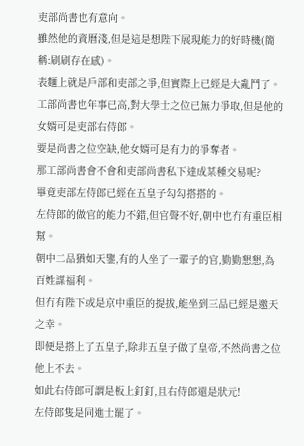吏部尚書也有意向。
雖然他的資曆淺,但是這是想陛下展現能力的好時機(簡稱:刷刷存在感)。
表麵上就是戶部和吏部之爭,但實際上已經是大亂鬥了。
工部尚書也年事已高,對大學士之位已無力爭取,但是他的女婿可是吏部右侍郎。
要是尚書之位空缺,他女婿可是有力的爭奪者。
那工部尚書會不會和吏部尚書私下達成某種交易呢?
畢竟吏部左侍郎已經在五皇子勾勾搭搭的。
左侍郎的做官的能力不錯,但官聲不好,朝中也冇有重臣相幫。
朝中二品猶如天鑒,有的人坐了一輩子的官,勤勤懇懇,為百姓謀福利。
但冇有陛下或是京中重臣的提拔,能坐到三品已經是邀天之幸。
即便是搭上了五皇子,除非五皇子做了皇帝,不然尚書之位他上不去。
如此右侍郎可謂是板上釘釘,且右侍郎還是狀元!
左侍郎隻是同進士罷了。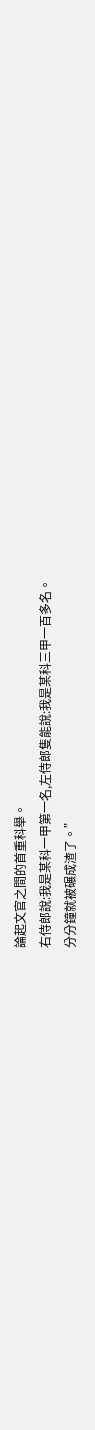論起文官之間的首重科舉。
右侍郎說:我是某科一甲第一名,左侍郎隻能說:我是某科三甲一百多名。
分分鐘就被碾成渣了。”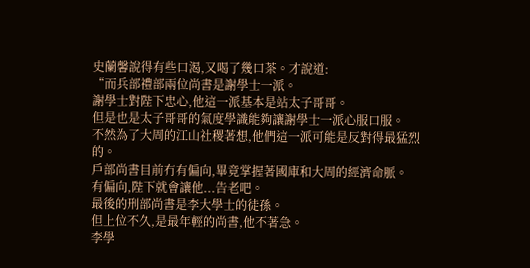史蘭馨說得有些口渴,又喝了幾口茶。才說道:
“而兵部禮部兩位尚書是謝學士一派。
謝學士對陛下忠心,他這一派基本是站太子哥哥。
但是也是太子哥哥的氣度學識能夠讓謝學士一派心服口服。
不然為了大周的江山社稷著想,他們這一派可能是反對得最猛烈的。
戶部尚書目前冇有偏向,畢竟掌握著國庫和大周的經濟命脈。
有偏向,陛下就會讓他...告老吧。
最後的刑部尚書是李大學士的徒孫。
但上位不久,是最年輕的尚書,他不著急。
李學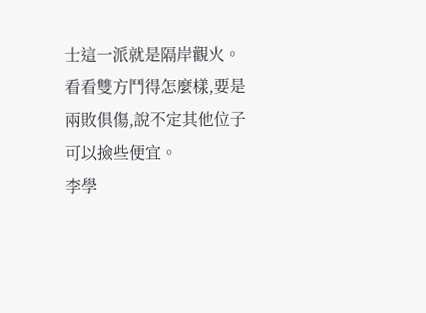士這一派就是隔岸觀火。
看看雙方鬥得怎麼樣,要是兩敗俱傷,說不定其他位子可以撿些便宜。
李學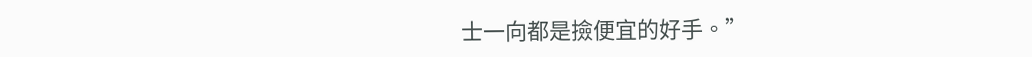士一向都是撿便宜的好手。”